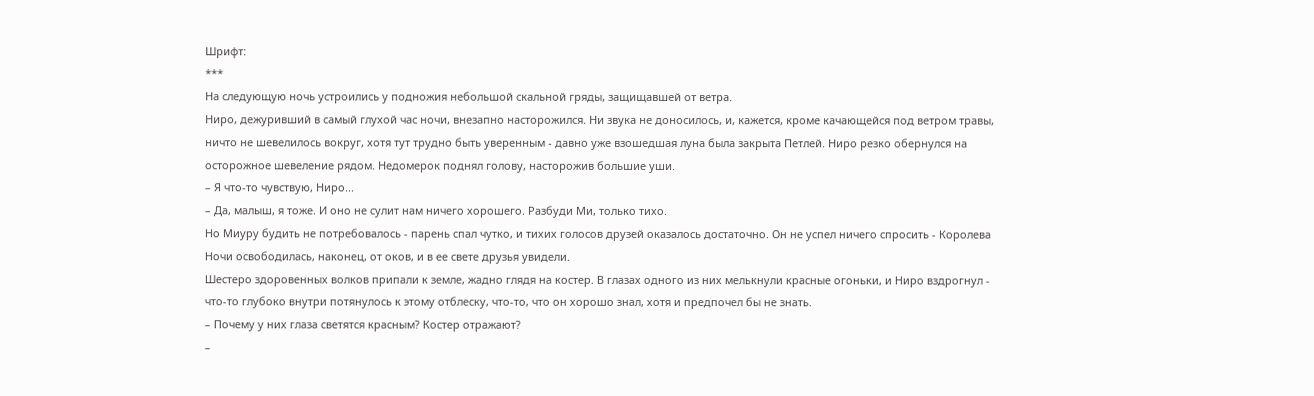Шрифт:
***
На следующую ночь устроились у подножия небольшой скальной гряды, защищавшей от ветра.
Ниро, дежуривший в самый глухой час ночи, внезапно насторожился. Ни звука не доносилось, и, кажется, кроме качающейся под ветром травы, ничто не шевелилось вокруг, хотя тут трудно быть уверенным - давно уже взошедшая луна была закрыта Петлей. Ниро резко обернулся на осторожное шевеление рядом. Недомерок поднял голову, насторожив большие уши.
– Я что-то чувствую, Ниро...
– Да, малыш, я тоже. И оно не сулит нам ничего хорошего. Разбуди Ми, только тихо.
Но Миуру будить не потребовалось - парень спал чутко, и тихих голосов друзей оказалось достаточно. Он не успел ничего спросить - Королева Ночи освободилась, наконец, от оков, и в ее свете друзья увидели.
Шестеро здоровенных волков припали к земле, жадно глядя на костер. В глазах одного из них мелькнули красные огоньки, и Ниро вздрогнул - что-то глубоко внутри потянулось к этому отблеску, что-то, что он хорошо знал, хотя и предпочел бы не знать.
– Почему у них глаза светятся красным? Костер отражают?
–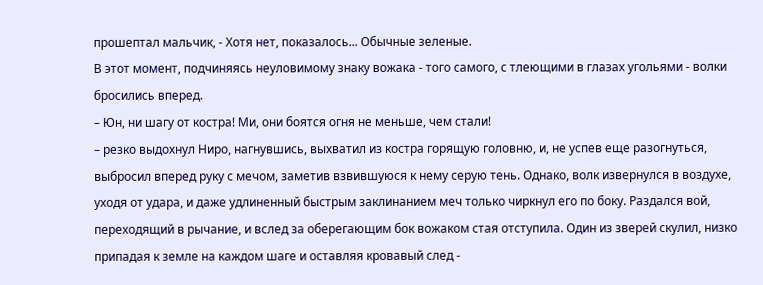прошептал мальчик, - Хотя нет, показалось... Обычные зеленые.
В этот момент, подчиняясь неуловимому знаку вожака - того самого, с тлеющими в глазах угольями - волки бросились вперед.
– Юн, ни шагу от костра! Ми, они боятся огня не меньше, чем стали!
– резко выдохнул Ниро, нагнувшись, выхватил из костра горящую головню, и, не успев еще разогнуться, выбросил вперед руку с мечом, заметив взвившуюся к нему серую тень. Однако, волк извернулся в воздухе, уходя от удара, и даже удлиненный быстрым заклинанием меч только чиркнул его по боку. Раздался вой, переходящий в рычание, и вслед за оберегающим бок вожаком стая отступила. Один из зверей скулил, низко припадая к земле на каждом шаге и оставляя кровавый след -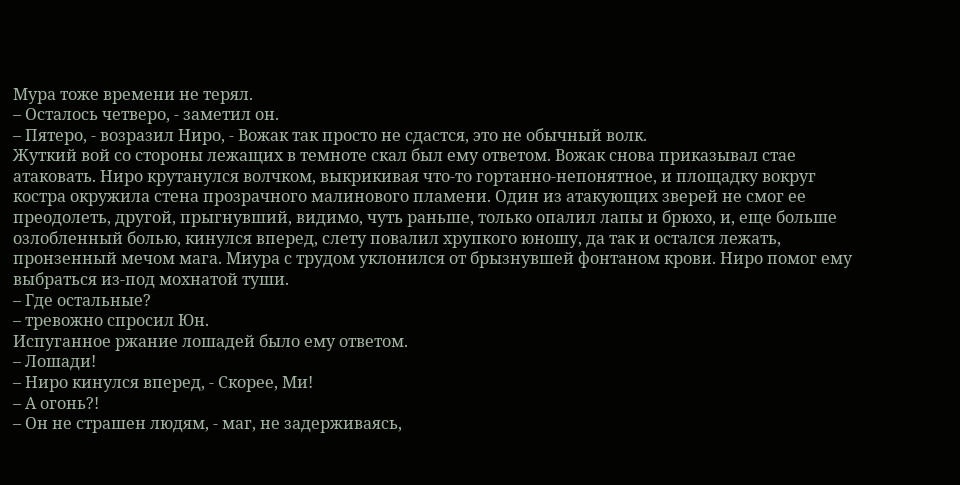Мура тоже времени не терял.
– Осталось четверо, - заметил он.
– Пятеро, - возразил Ниро, - Вожак так просто не сдастся, это не обычный волк.
Жуткий вой со стороны лежащих в темноте скал был ему ответом. Вожак снова приказывал стае атаковать. Ниро крутанулся волчком, выкрикивая что-то гортанно-непонятное, и площадку вокруг костра окружила стена прозрачного малинового пламени. Один из атакующих зверей не смог ее преодолеть, другой, прыгнувший, видимо, чуть раньше, только опалил лапы и брюхо, и, еще больше озлобленный болью, кинулся вперед, слету повалил хрупкого юношу, да так и остался лежать, пронзенный мечом мага. Миура с трудом уклонился от брызнувшей фонтаном крови. Ниро помог ему выбраться из-под мохнатой туши.
– Где остальные?
– тревожно спросил Юн.
Испуганное ржание лошадей было ему ответом.
– Лошади!
– Ниро кинулся вперед, - Скорее, Ми!
– А огонь?!
– Он не страшен людям, - маг, не задерживаясь,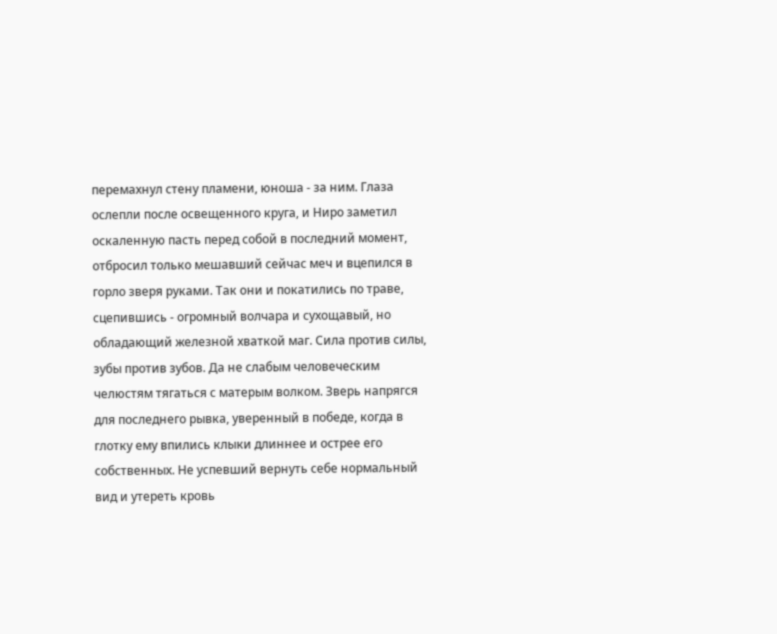перемахнул стену пламени, юноша - за ним. Глаза ослепли после освещенного круга, и Ниро заметил оскаленную пасть перед собой в последний момент, отбросил только мешавший сейчас меч и вцепился в горло зверя руками. Так они и покатились по траве, сцепившись - огромный волчара и сухощавый, но обладающий железной хваткой маг. Сила против силы, зубы против зубов. Да не слабым человеческим челюстям тягаться с матерым волком. Зверь напрягся для последнего рывка, уверенный в победе, когда в глотку ему впились клыки длиннее и острее его собственных. Не успевший вернуть себе нормальный вид и утереть кровь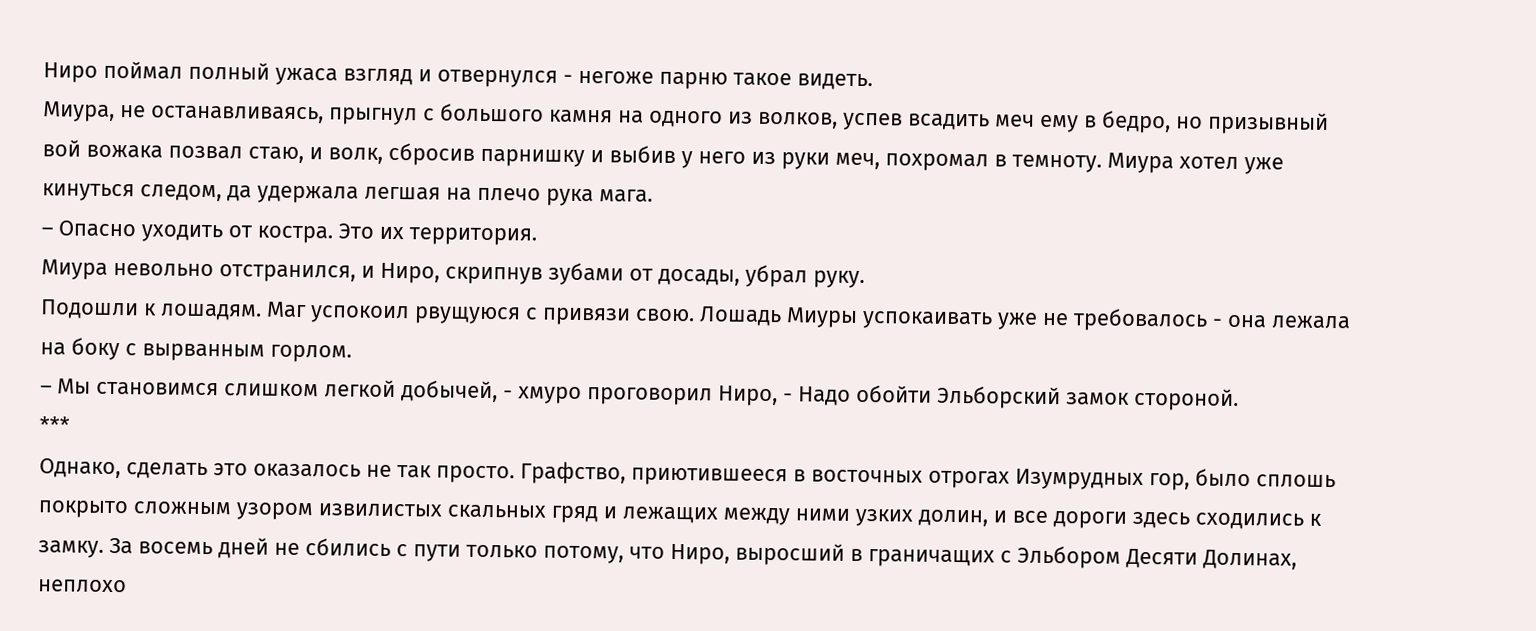Ниро поймал полный ужаса взгляд и отвернулся - негоже парню такое видеть.
Миура, не останавливаясь, прыгнул с большого камня на одного из волков, успев всадить меч ему в бедро, но призывный вой вожака позвал стаю, и волк, сбросив парнишку и выбив у него из руки меч, похромал в темноту. Миура хотел уже кинуться следом, да удержала легшая на плечо рука мага.
– Опасно уходить от костра. Это их территория.
Миура невольно отстранился, и Ниро, скрипнув зубами от досады, убрал руку.
Подошли к лошадям. Маг успокоил рвущуюся с привязи свою. Лошадь Миуры успокаивать уже не требовалось - она лежала на боку с вырванным горлом.
– Мы становимся слишком легкой добычей, - хмуро проговорил Ниро, - Надо обойти Эльборский замок стороной.
***
Однако, сделать это оказалось не так просто. Графство, приютившееся в восточных отрогах Изумрудных гор, было сплошь покрыто сложным узором извилистых скальных гряд и лежащих между ними узких долин, и все дороги здесь сходились к замку. За восемь дней не сбились с пути только потому, что Ниро, выросший в граничащих с Эльбором Десяти Долинах, неплохо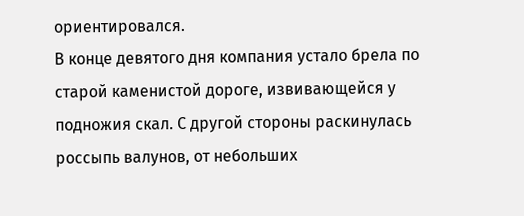ориентировался.
В конце девятого дня компания устало брела по старой каменистой дороге, извивающейся у подножия скал. С другой стороны раскинулась россыпь валунов, от небольших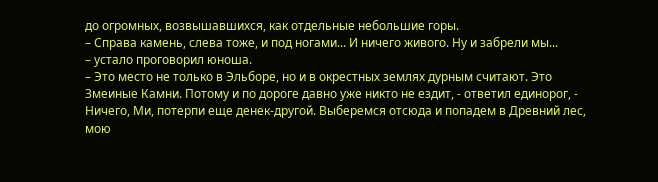до огромных, возвышавшихся, как отдельные небольшие горы.
– Справа камень, слева тоже, и под ногами... И ничего живого. Ну и забрели мы...
– устало проговорил юноша.
– Это место не только в Эльборе, но и в окрестных землях дурным считают. Это Змеиные Камни. Потому и по дороге давно уже никто не ездит, - ответил единорог, - Ничего, Ми, потерпи еще денек-другой. Выберемся отсюда и попадем в Древний лес, мою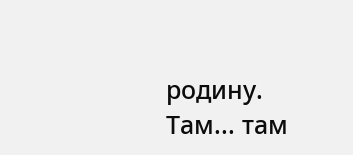родину. Там... там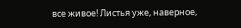все живое! Листья уже, наверное,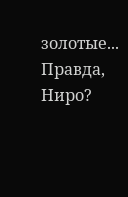золотые... Правда, Ниро?